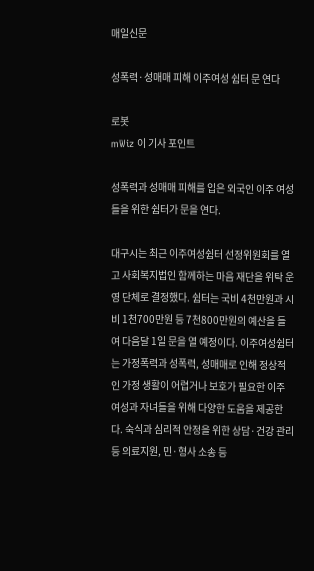매일신문

성폭력·성매매 피해 이주여성 쉼터 문 연다

로봇
mWiz 이 기사 포인트

성폭력과 성매매 피해를 입은 외국인 이주 여성들을 위한 쉼터가 문을 연다.

대구시는 최근 이주여성쉼터 선정위원회를 열고 사회복지법인 함께하는 마음 재단을 위탁 운영 단체로 결정했다. 쉼터는 국비 4천만원과 시비 1천700만원 등 7천800만원의 예산을 들여 다음달 1일 문을 열 예정이다. 이주여성쉼터는 가정폭력과 성폭력, 성매매로 인해 정상적인 가정 생활이 어렵거나 보호가 필요한 이주 여성과 자녀들을 위해 다양한 도움을 제공한다. 숙식과 심리적 안정을 위한 상담·건강 관리 등 의료지원, 민·형사 소송 등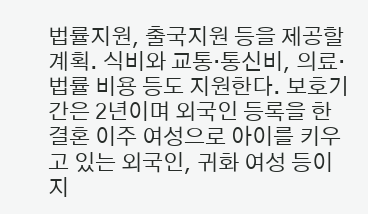법률지원, 출국지원 등을 제공할 계획. 식비와 교통·통신비, 의료·법률 비용 등도 지원한다. 보호기간은 2년이며 외국인 등록을 한 결혼 이주 여성으로 아이를 키우고 있는 외국인, 귀화 여성 등이 지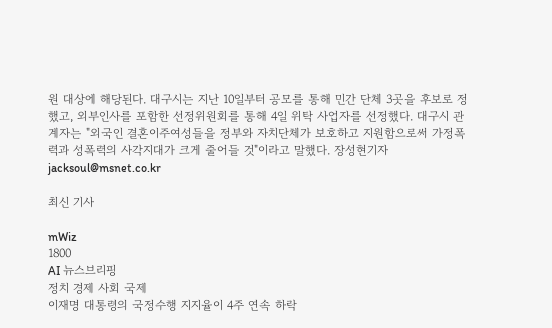원 대상에 해당된다. 대구시는 지난 10일부터 공모를 통해 민간 단체 3곳을 후보로 정했고, 외부인사를 포함한 선정위원회를 통해 4일 위탁 사업자를 선정했다. 대구시 관계자는 "외국인 결혼이주여성들을 정부와 자치단체가 보호하고 지원함으로써 가정폭력과 성폭력의 사각지대가 크게 줄어들 것"이라고 말했다. 장성현기자 jacksoul@msnet.co.kr

최신 기사

mWiz
1800
AI 뉴스브리핑
정치 경제 사회 국제
이재명 대통령의 국정수행 지지율이 4주 연속 하락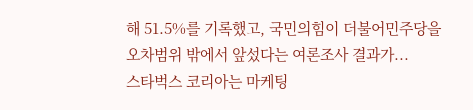해 51.5%를 기록했고, 국민의힘이 더불어민주당을 오차범위 밖에서 앞섰다는 여론조사 결과가...
스타벅스 코리아는 마케팅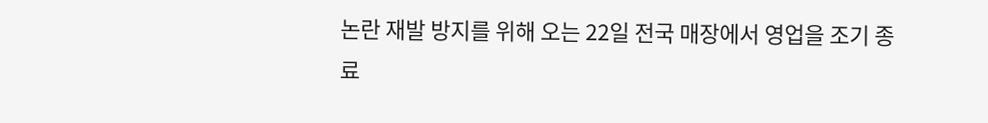논란 재발 방지를 위해 오는 22일 전국 매장에서 영업을 조기 종료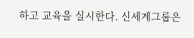하고 교육을 실시한다. 신세계그룹은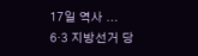17일 역사 ...
6·3 지방선거 당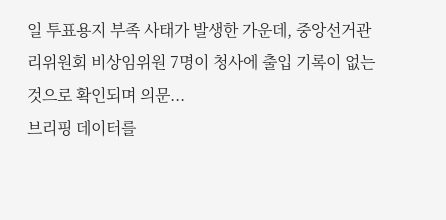일 투표용지 부족 사태가 발생한 가운데, 중앙선거관리위원회 비상임위원 7명이 청사에 출입 기록이 없는 것으로 확인되며 의문...
브리핑 데이터를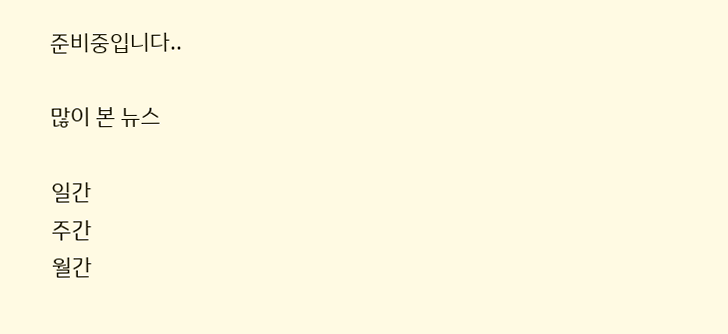준비중입니다..

많이 본 뉴스

일간
주간
월간